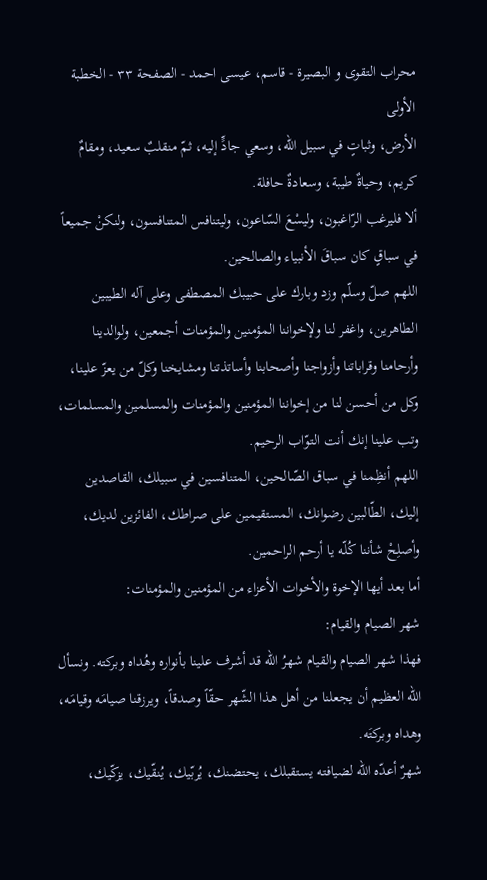محراب التقوى و البصيرة - قاسم، عيسى احمد - الصفحة ٣٣ - الخطبة الأولى
الأرض، وثباتٍ في سبيل الله، وسعي جادٍّ إليه، ثمّ منقلبٌ سعيد، ومقامٌ كريم، وحياةٌ طيبة، وسعادةٌ حافلة.
ألا فليرغب الرّاغبون، وليسْعَ السّاعون، وليتنافس المتنافسون، ولنكنْ جميعاً في سباقٍ كان سباقَ الأنبياء والصالحين.
اللهم صلّ وسلّم وزد وبارك على حبيبك المصطفى وعلى آله الطيبين الطاهرين، واغفر لنا ولإخواننا المؤمنين والمؤمنات أجمعين، ولوالدينا وأرحامنا وقراباتنا وأزواجنا وأصحابنا وأساتذتنا ومشايخنا وكلّ من يعزّ علينا، وكل من أحسن لنا من إخواننا المؤمنين والمؤمنات والمسلمين والمسلمات، وتب علينا إنك أنت التوّاب الرحيم.
اللهم أنظِمنا في سباق الصّالحين، المتنافسين في سبيلك، القاصدين إليك، الطّالبين رضوانك، المستقيمين على صراطك، الفائزين لديك، وأصلِحْ شأننا كُلّه يا أرحم الراحمين.
أما بعد أيها الإخوة والأخوات الأعزاء من المؤمنين والمؤمنات:
شهر الصيام والقيام:
فهذا شهر الصيام والقيام شهرُ الله قد أشرف علينا بأنواره وهُداه وبركته. ونسأل الله العظيم أن يجعلنا من أهل هذا الشّهر حقّاً وصدقاً، ويرزقنا صيامَه وقيامَه، وهداه وبركتَه.
شهرٌ أعدّه الله لضيافته يستقبلك، يحتضنك، يُربّيك، يُنقّيك، يزكّيك،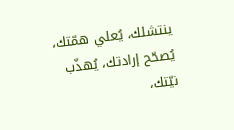ينتشلك، يُعلي همّتك، يُصحّح إرادتك، يُهذّب نيّتك،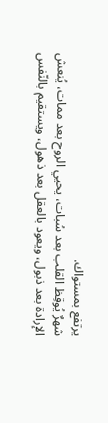يرتفع بمستواك.
شهرٌ يُوقِظ القلب بعد سُبات، يحيي الروح بعد ممات، يُنعش الإرادة بعد ذبول، ويعود بالعقل بعد ذهول، ويستقيم بالنّفس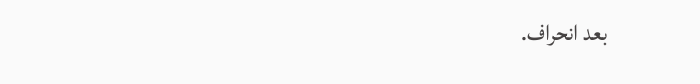بعد انحراف.